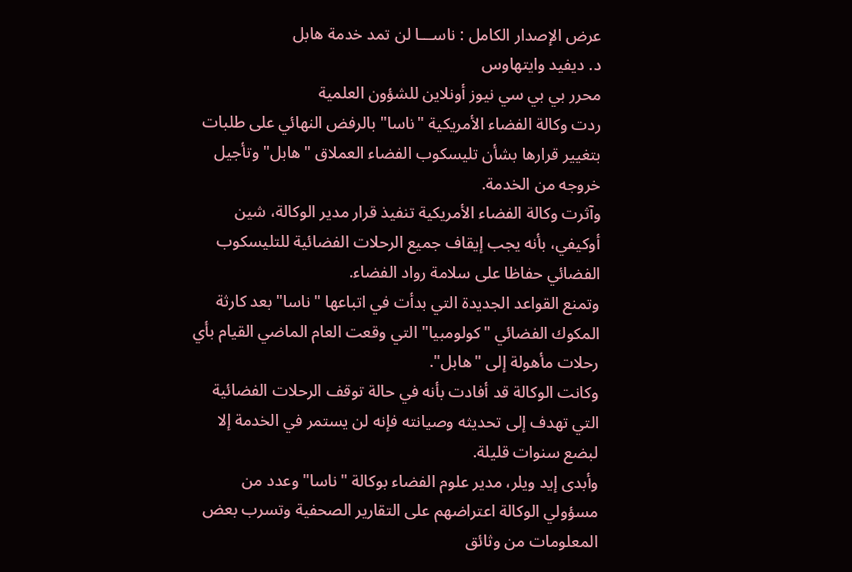عرض الإصدار الكامل : ناســـا لن تمد خدمة هابل
د. ديفيد وايتهاوس
محرر بي بي سي نيوز أونلاين للشؤون العلمية
ردت وكالة الفضاء الأمريكية "ناسا" بالرفض النهائي على طلبات بتغيير قرارها بشأن تليسكوب الفضاء العملاق "هابل" وتأجيل خروجه من الخدمة.
وآثرت وكالة الفضاء الأمريكية تنفيذ قرار مدير الوكالة، شين أوكيفي، بأنه يجب إيقاف جميع الرحلات الفضائية للتليسكوب الفضائي حفاظا على سلامة رواد الفضاء.
وتمنع القواعد الجديدة التي بدأت في اتباعها "ناسا" بعد كارثة المكوك الفضائي "كولومبيا" التي وقعت العام الماضي القيام بأي رحلات مأهولة إلى "هابل".
وكانت الوكالة قد أفادت بأنه في حالة توقف الرحلات الفضائية التي تهدف إلى تحديثه وصيانته فإنه لن يستمر في الخدمة إلا لبضع سنوات قليلة.
وأبدى إيد ويلر، مدير علوم الفضاء بوكالة "ناسا" وعدد من مسؤولي الوكالة اعتراضهم على التقارير الصحفية وتسرب بعض المعلومات من وثائق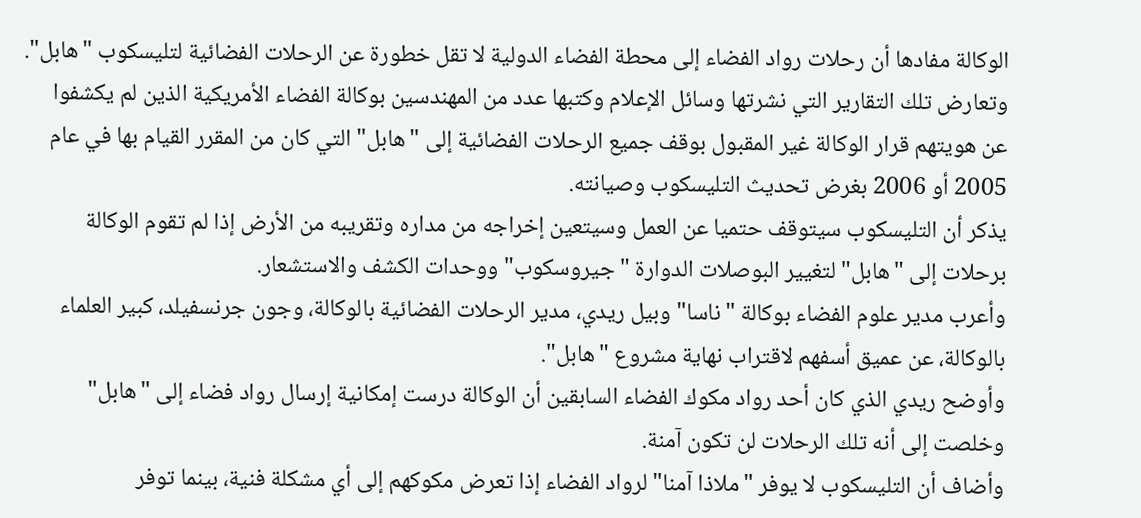الوكالة مفادها أن رحلات رواد الفضاء إلى محطة الفضاء الدولية لا تقل خطورة عن الرحلات الفضائية لتليسكوب "هابل".
وتعارض تلك التقارير التي نشرتها وسائل الإعلام وكتبها عدد من المهندسين بوكالة الفضاء الأمريكية الذين لم يكشفوا عن هويتهم قرار الوكالة غير المقبول بوقف جميع الرحلات الفضائية إلى "هابل" التي كان من المقرر القيام بها في عام 2005 أو 2006 بغرض تحديث التليسكوب وصيانته.
يذكر أن التليسكوب سيتوقف حتميا عن العمل وسيتعين إخراجه من مداره وتقريبه من الأرض إذا لم تقوم الوكالة برحلات إلى "هابل" لتغيير البوصلات الدوارة "جيروسكوب" ووحدات الكشف والاستشعار.
وأعرب مدير علوم الفضاء بوكالة "ناسا" وبيل ريدي، مدير الرحلات الفضائية بالوكالة، وجون جرنسفيلد، كبير العلماء بالوكالة، عن عميق أسفهم لاقتراب نهاية مشروع "هابل".
وأوضح ريدي الذي كان أحد رواد مكوك الفضاء السابقين أن الوكالة درست إمكانية إرسال رواد فضاء إلى "هابل" وخلصت إلى أنه تلك الرحلات لن تكون آمنة.
وأضاف أن التليسكوب لا يوفر "ملاذا آمنا" لرواد الفضاء إذا تعرض مكوكهم إلى أي مشكلة فنية، بينما توفر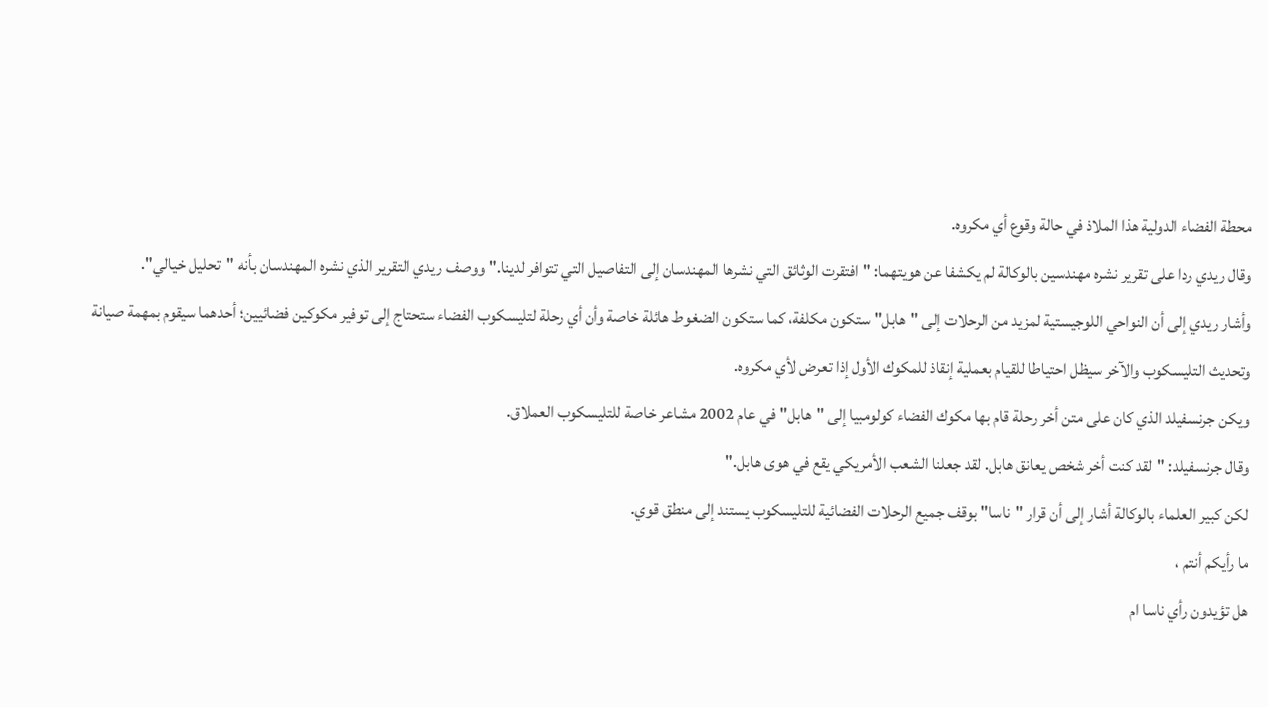محطة الفضاء الدولية هذا الملاذ في حالة وقوع أي مكروه.
وقال ريدي ردا على تقرير نشره مهندسين بالوكالة لم يكشفا عن هويتهما: "افتقرت الوثائق التي نشرها المهندسان إلى التفاصيل التي تتوافر لدينا." ووصف ريدي التقرير الذي نشره المهندسان بأنه "تحليل خيالي".
وأشار ريدي إلى أن النواحي اللوجيستية لمزيد من الرحلات إلى "هابل" ستكون مكلفة، كما ستكون الضغوط هائلة خاصة وأن أي رحلة لتليسكوب الفضاء ستحتاج إلى توفير مكوكين فضائيين؛ أحدهما سيقوم بمهمة صيانة وتحديث التليسكوب والآخر سيظل احتياطا للقيام بعملية إنقاذ للمكوك الأول إذا تعرض لأي مكروه.
ويكن جرنسفيلد الذي كان على متن أخر رحلة قام بها مكوك الفضاء كولومبيا إلى "هابل" في عام 2002 مشاعر خاصة للتليسكوب العملاق.
وقال جرنسفيلد: "لقد كنت أخر شخص يعانق هابل. لقد جعلنا الشعب الأمريكي يقع في هوى هابل."
لكن كبير العلماء بالوكالة أشار إلى أن قرار "ناسا" بوقف جميع الرحلات الفضائية للتليسكوب يستند إلى منطق قوي.
ما رأيكم أنتم ،
هل تؤيدون رأي ناسا ام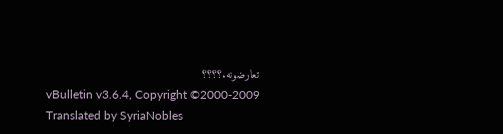تعارضونه.؟؟؟؟
vBulletin v3.6.4, Copyright ©2000-2009
Translated by SyriaNobles